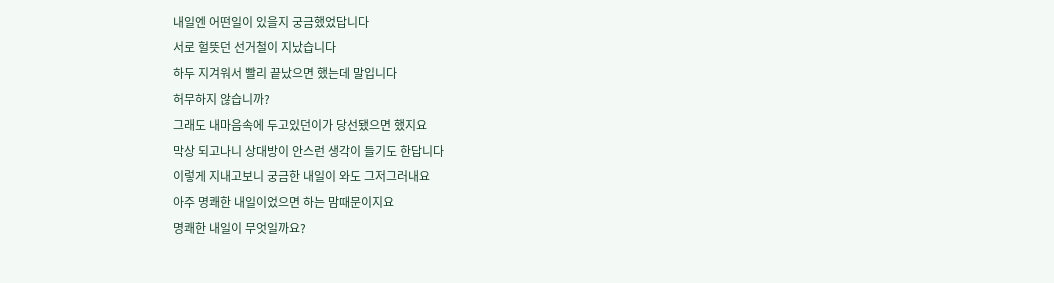내일엔 어떤일이 있을지 궁금했었답니다
서로 헐뜻던 선거철이 지났습니다
하두 지겨워서 빨리 끝났으면 했는데 말입니다
허무하지 않습니까?
그래도 내마음속에 두고있던이가 당선됐으면 했지요
막상 되고나니 상대방이 안스런 생각이 들기도 한답니다
이렇게 지내고보니 궁금한 내일이 와도 그저그러내요
아주 명쾌한 내일이었으면 하는 맘때문이지요
명쾌한 내일이 무엇일까요?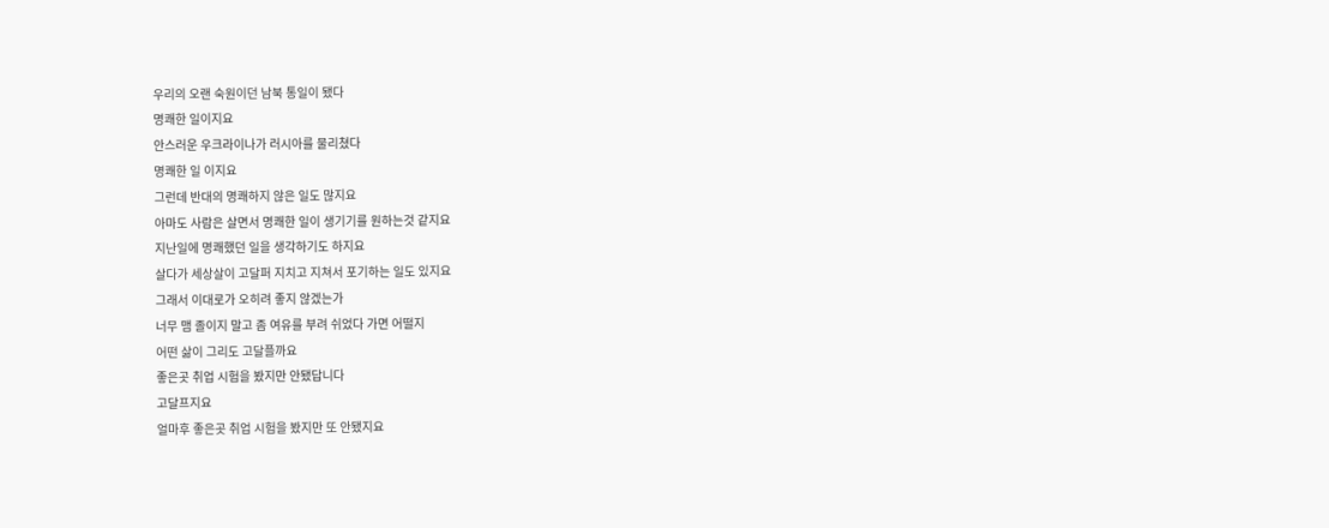우리의 오랜 숙원이던 남북 통일이 됐다
명쾌한 일이지요
안스러운 우크라이나가 러시아를 물리쳤다
명쾌한 일 이지요
그런데 반대의 명쾌하지 않은 일도 많지요
아마도 사람은 살면서 명쾌한 일이 생기기를 원하는것 같지요
지난일에 명쾌했던 일을 생각하기도 하지요
살다가 세상살이 고달퍼 지치고 지쳐서 포기하는 일도 있지요
그래서 이대로가 오히려 좋지 않겠는가
너무 맴 졸이지 말고 좀 여유를 부려 쉬었다 가면 어떨지
어떤 삶이 그리도 고달플까요
좋은곳 취업 시험을 봤지만 안됐답니다
고달프지요
얼마후 좋은곳 취업 시험을 봤지만 또 안됐지요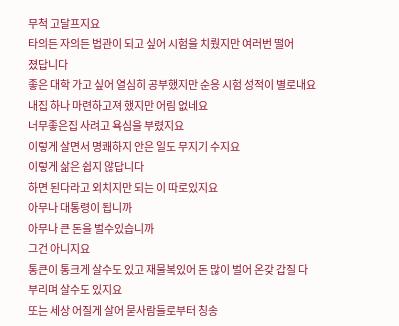무척 고달프지요
타의든 자의든 법관이 되고 싶어 시험을 치뤘지만 여러번 떨어
졌답니다
좋은 대학 가고 싶어 열심히 공부했지만 순응 시험 성적이 별로내요
내집 하나 마련하고져 했지만 어림 없네요
너무좋은집 사려고 욕심을 부렸지요
이렇게 살면서 명쾌하지 안은 일도 무지기 수지요
이렇게 삶은 쉽지 않답니다
하면 된다라고 외치지만 되는 이 따로있지요
아무나 대통령이 됩니까
아무나 큰 돈을 벌수있습니까
그건 아니지요
통큰이 통크게 살수도 있고 재물복있어 돈 많이 벌어 온갖 갑질 다
부리며 살수도 있지요
또는 세상 어질게 살어 묻사람들로부터 칭송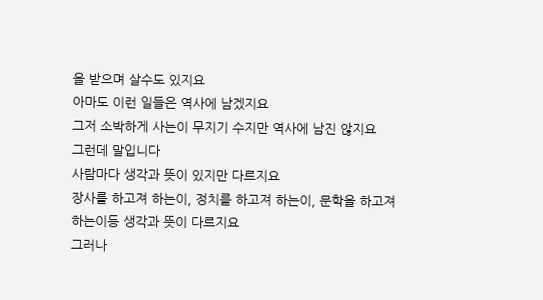을 받으며 살수도 있지요
아마도 이런 일들은 역사에 남겠지요
그저 소박하게 사는이 무지기 수지만 역사에 남진 않지요
그런데 말입니다
사람마다 생각과 뜻이 있지만 다르지요
장사를 하고져 하는이, 정치를 하고져 하는이, 문학을 하고져
하는이등 생각과 뜻이 다르지요
그러나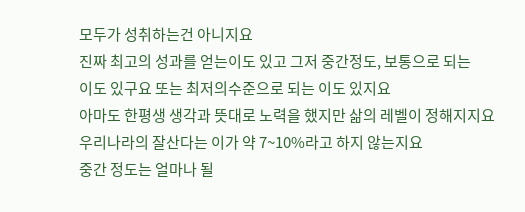모두가 성취하는건 아니지요
진짜 최고의 성과를 얻는이도 있고 그저 중간정도, 보통으로 되는
이도 있구요 또는 최저의수준으로 되는 이도 있지요
아마도 한평생 생각과 뜻대로 노력을 했지만 삶의 레벨이 정해지지요
우리나라의 잘산다는 이가 약 7~10%라고 하지 않는지요
중간 정도는 얼마나 될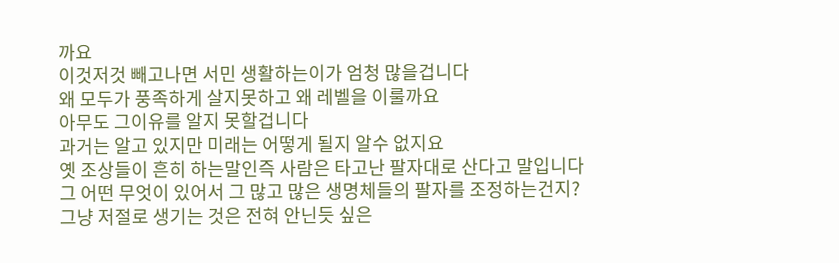까요
이것저것 빼고나면 서민 생활하는이가 엄청 많을겁니다
왜 모두가 풍족하게 살지못하고 왜 레벨을 이룰까요
아무도 그이유를 알지 못할겁니다
과거는 알고 있지만 미래는 어떻게 될지 알수 없지요
옛 조상들이 흔히 하는말인즉 사람은 타고난 팔자대로 산다고 말입니다
그 어떤 무엇이 있어서 그 많고 많은 생명체들의 팔자를 조정하는건지?
그냥 저절로 생기는 것은 전혀 안닌듯 싶은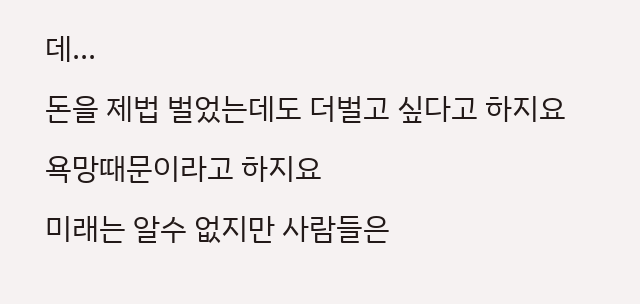데...
돈을 제법 벌었는데도 더벌고 싶다고 하지요
욕망때문이라고 하지요
미래는 알수 없지만 사람들은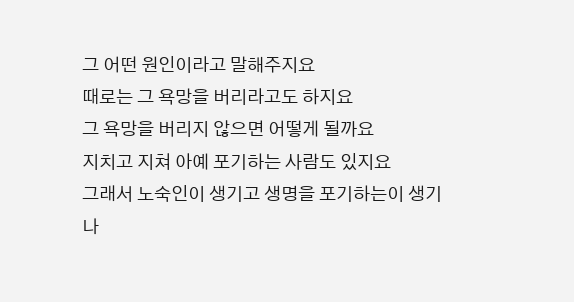그 어떤 원인이라고 말해주지요
때로는 그 욕망을 버리라고도 하지요
그 욕망을 버리지 않으면 어떻게 될까요
지치고 지쳐 아예 포기하는 사람도 있지요
그래서 노숙인이 생기고 생명을 포기하는이 생기나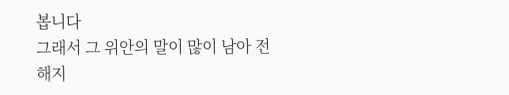봅니다
그래서 그 위안의 말이 많이 남아 전해지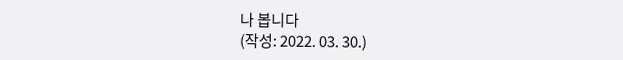나 봅니다
(작성: 2022. 03. 30.)